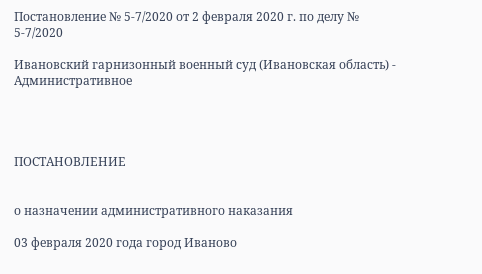Постановление № 5-7/2020 от 2 февраля 2020 г. по делу № 5-7/2020

Ивановский гарнизонный военный суд (Ивановская область) - Административное




ПОСТАНОВЛЕНИЕ


о назначении административного наказания

03 февраля 2020 года город Иваново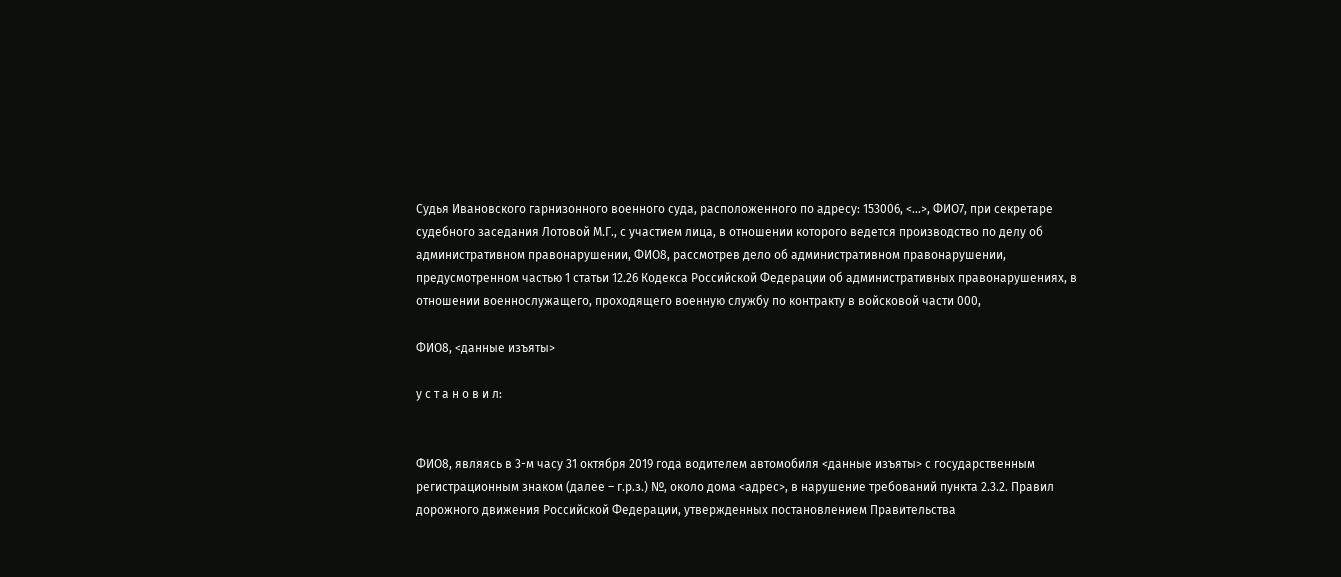Судья Ивановского гарнизонного военного суда, расположенного по адресу: 153006, <...>, ФИО7, при секретаре судебного заседания Лотовой М.Г., с участием лица, в отношении которого ведется производство по делу об административном правонарушении, ФИО8, рассмотрев дело об административном правонарушении, предусмотренном частью 1 статьи 12.26 Кодекса Российской Федерации об административных правонарушениях, в отношении военнослужащего, проходящего военную службу по контракту в войсковой части 000,

ФИО8, <данные изъяты>

у с т а н о в и л:


ФИО8, являясь в 3-м часу 31 октября 2019 года водителем автомобиля <данные изъяты> с государственным регистрационным знаком (далее – г.р.з.) №, около дома <адрес>, в нарушение требований пункта 2.3.2. Правил дорожного движения Российской Федерации, утвержденных постановлением Правительства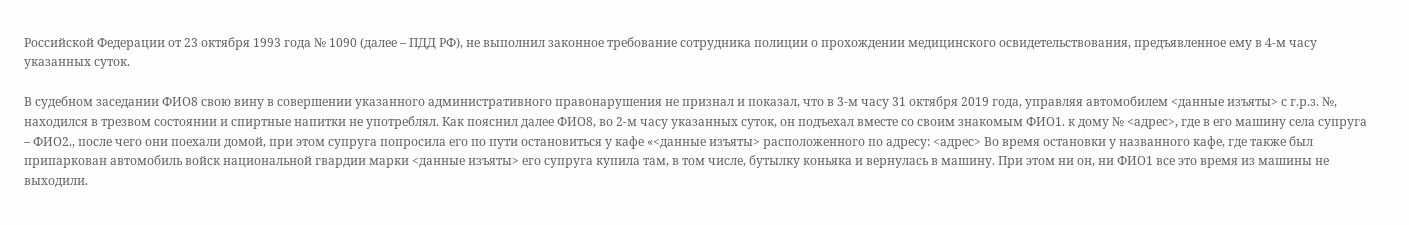Российской Федерации от 23 октября 1993 года № 1090 (далее – ПДД РФ), не выполнил законное требование сотрудника полиции о прохождении медицинского освидетельствования, предъявленное ему в 4-м часу указанных суток.

В судебном заседании ФИО8 свою вину в совершении указанного административного правонарушения не признал и показал, что в 3-м часу 31 октября 2019 года, управляя автомобилем <данные изъяты> с г.р.з. №, находился в трезвом состоянии и спиртные напитки не употреблял. Как пояснил далее ФИО8, во 2-м часу указанных суток, он подъехал вместе со своим знакомым ФИО1. к дому № <адрес>, где в его машину села супруга – ФИО2., после чего они поехали домой, при этом супруга попросила его по пути остановиться у кафе «<данные изъяты> расположенного по адресу: <адрес> Во время остановки у названного кафе, где также был припаркован автомобиль войск национальной гвардии марки <данные изъяты> его супруга купила там, в том числе, бутылку коньяка и вернулась в машину. При этом ни он, ни ФИО1 все это время из машины не выходили.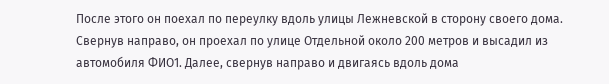После этого он поехал по переулку вдоль улицы Лежневской в сторону своего дома. Свернув направо, он проехал по улице Отдельной около 200 метров и высадил из автомобиля ФИО1. Далее, свернув направо и двигаясь вдоль дома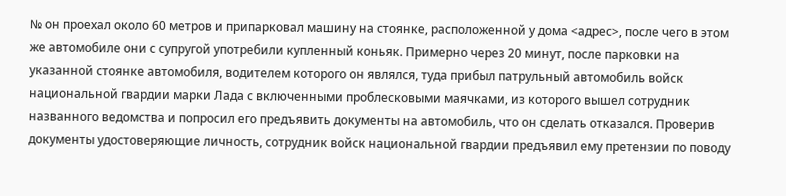№ он проехал около 60 метров и припарковал машину на стоянке, расположенной у дома <адрес>, после чего в этом же автомобиле они с супругой употребили купленный коньяк. Примерно через 20 минут, после парковки на указанной стоянке автомобиля, водителем которого он являлся, туда прибыл патрульный автомобиль войск национальной гвардии марки Лада с включенными проблесковыми маячками, из которого вышел сотрудник названного ведомства и попросил его предъявить документы на автомобиль, что он сделать отказался. Проверив документы удостоверяющие личность, сотрудник войск национальной гвардии предъявил ему претензии по поводу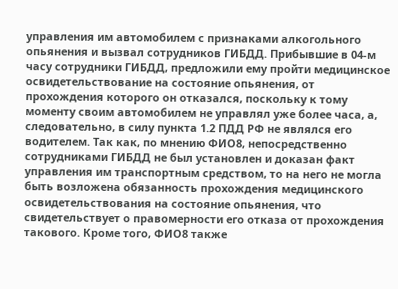управления им автомобилем с признаками алкогольного опьянения и вызвал сотрудников ГИБДД. Прибывшие в 04-м часу сотрудники ГИБДД, предложили ему пройти медицинское освидетельствование на состояние опьянения, от прохождения которого он отказался, поскольку к тому моменту своим автомобилем не управлял уже более часа, а, следовательно, в силу пункта 1.2 ПДД РФ не являлся его водителем. Так как, по мнению ФИО8, непосредственно сотрудниками ГИБДД не был установлен и доказан факт управления им транспортным средством, то на него не могла быть возложена обязанность прохождения медицинского освидетельствования на состояние опьянения, что свидетельствует о правомерности его отказа от прохождения такового. Кроме того, ФИО8 также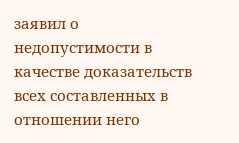заявил о недопустимости в качестве доказательств всех составленных в отношении него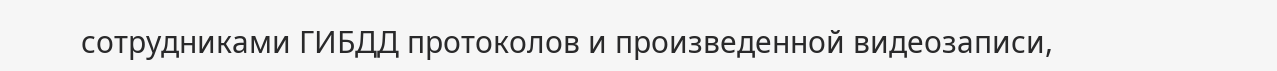сотрудниками ГИБДД протоколов и произведенной видеозаписи,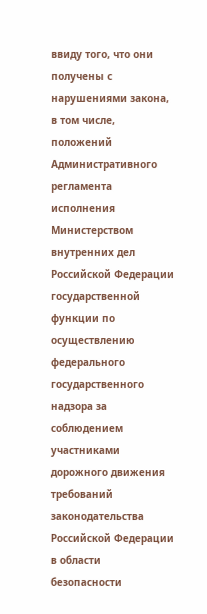ввиду того, что они получены с нарушениями закона, в том числе, положений Административного регламента исполнения Министерством внутренних дел Российской Федерации государственной функции по осуществлению федерального государственного надзора за соблюдением участниками дорожного движения требований законодательства Российской Федерации в области безопасности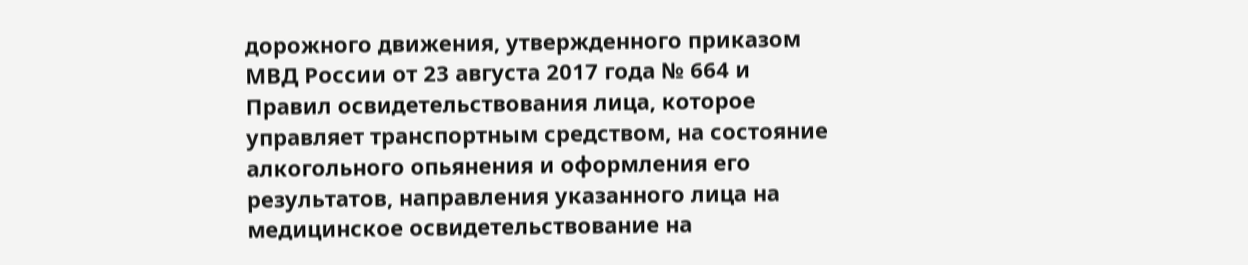дорожного движения, утвержденного приказом МВД России от 23 августа 2017 года № 664 и Правил освидетельствования лица, которое управляет транспортным средством, на состояние алкогольного опьянения и оформления его результатов, направления указанного лица на медицинское освидетельствование на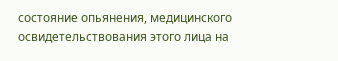состояние опьянения, медицинского освидетельствования этого лица на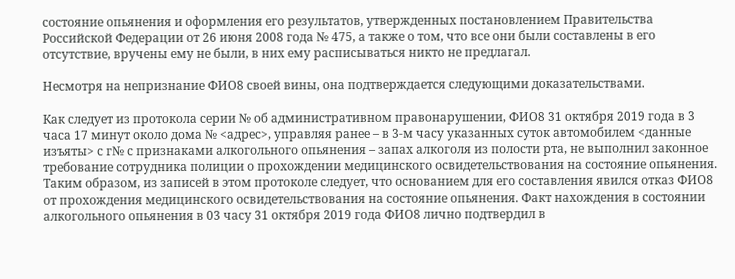состояние опьянения и оформления его результатов, утвержденных постановлением Правительства Российской Федерации от 26 июня 2008 года № 475, а также о том, что все они были составлены в его отсутствие, вручены ему не были, в них ему расписываться никто не предлагал.

Несмотря на непризнание ФИО8 своей вины, она подтверждается следующими доказательствами.

Как следует из протокола серии № об административном правонарушении, ФИО8 31 октября 2019 года в 3 часа 17 минут около дома № <адрес>, управляя ранее – в 3-м часу указанных суток автомобилем <данные изъяты> с г№ с признаками алкогольного опьянения – запах алкоголя из полости рта, не выполнил законное требование сотрудника полиции о прохождении медицинского освидетельствования на состояние опьянения. Таким образом, из записей в этом протоколе следует, что основанием для его составления явился отказ ФИО8 от прохождения медицинского освидетельствования на состояние опьянения. Факт нахождения в состоянии алкогольного опьянения в 03 часу 31 октября 2019 года ФИО8 лично подтвердил в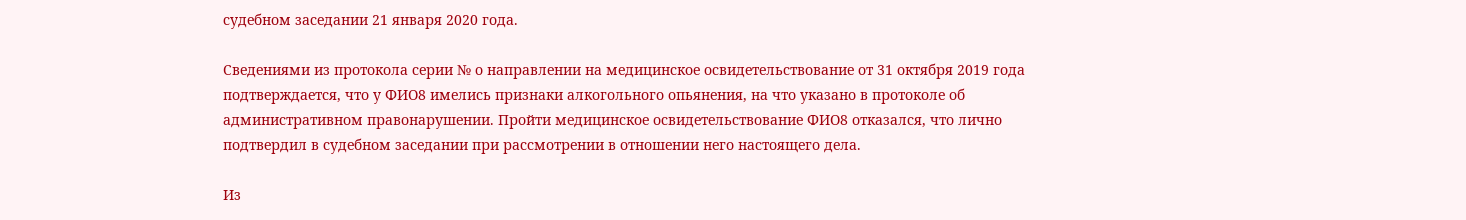судебном заседании 21 января 2020 года.

Сведениями из протокола серии № о направлении на медицинское освидетельствование от 31 октября 2019 года подтверждается, что у ФИО8 имелись признаки алкогольного опьянения, на что указано в протоколе об административном правонарушении. Пройти медицинское освидетельствование ФИО8 отказался, что лично подтвердил в судебном заседании при рассмотрении в отношении него настоящего дела.

Из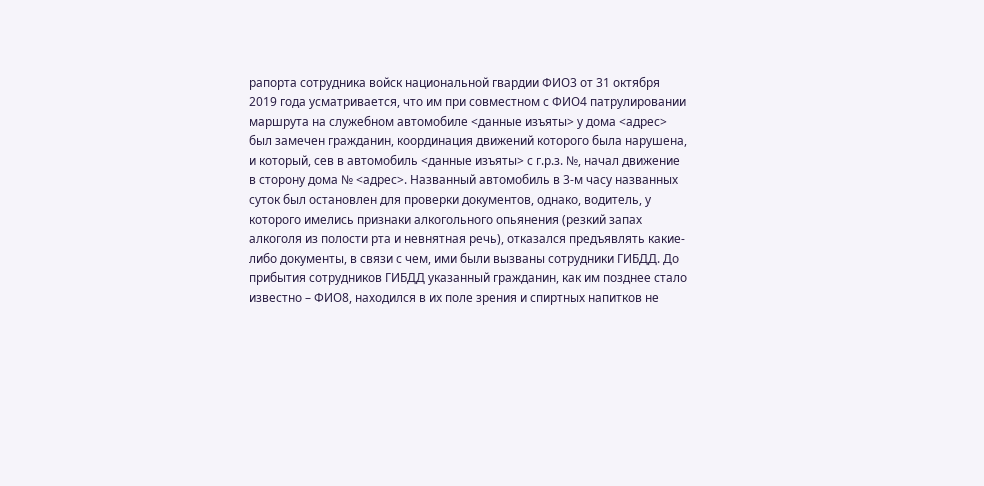рапорта сотрудника войск национальной гвардии ФИО3 от 31 октября 2019 года усматривается, что им при совместном с ФИО4 патрулировании маршрута на служебном автомобиле <данные изъяты> у дома <адрес> был замечен гражданин, координация движений которого была нарушена, и который, сев в автомобиль <данные изъяты> с г.р.з. №, начал движение в сторону дома № <адрес>. Названный автомобиль в 3-м часу названных суток был остановлен для проверки документов, однако, водитель, у которого имелись признаки алкогольного опьянения (резкий запах алкоголя из полости рта и невнятная речь), отказался предъявлять какие-либо документы, в связи с чем, ими были вызваны сотрудники ГИБДД. До прибытия сотрудников ГИБДД указанный гражданин, как им позднее стало известно – ФИО8, находился в их поле зрения и спиртных напитков не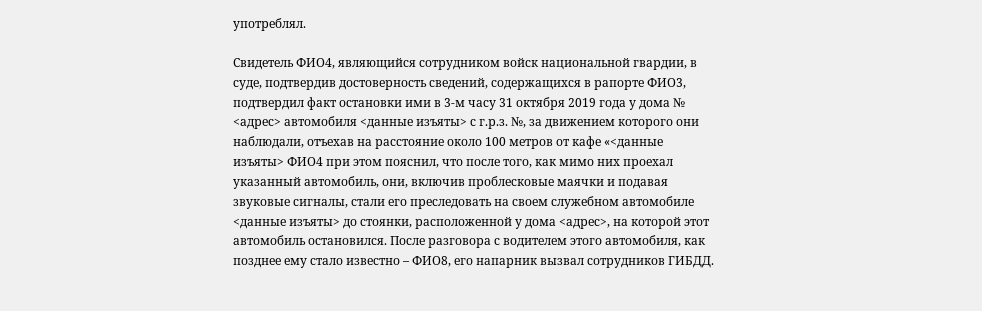употреблял.

Свидетель ФИО4, являющийся сотрудником войск национальной гвардии, в суде, подтвердив достоверность сведений, содержащихся в рапорте ФИО3, подтвердил факт остановки ими в 3-м часу 31 октября 2019 года у дома № <адрес> автомобиля <данные изъяты> с г.р.з. №, за движением которого они наблюдали, отъехав на расстояние около 100 метров от кафе «<данные изъяты> ФИО4 при этом пояснил, что после того, как мимо них проехал указанный автомобиль, они, включив проблесковые маячки и подавая звуковые сигналы, стали его преследовать на своем служебном автомобиле <данные изъяты> до стоянки, расположенной у дома <адрес>, на которой этот автомобиль остановился. После разговора с водителем этого автомобиля, как позднее ему стало известно – ФИО8, его напарник вызвал сотрудников ГИБДД.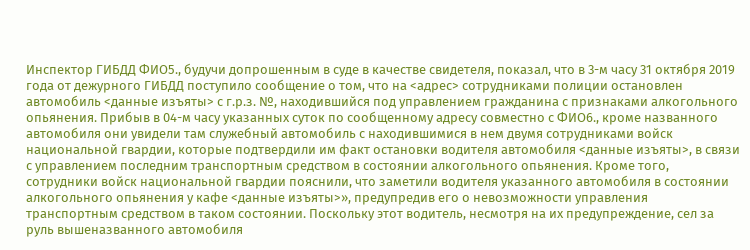Инспектор ГИБДД ФИО5., будучи допрошенным в суде в качестве свидетеля, показал, что в 3-м часу 31 октября 2019 года от дежурного ГИБДД поступило сообщение о том, что на <адрес> сотрудниками полиции остановлен автомобиль <данные изъяты> с г.р.з. №, находившийся под управлением гражданина с признаками алкогольного опьянения. Прибыв в 04-м часу указанных суток по сообщенному адресу совместно с ФИО6., кроме названного автомобиля они увидели там служебный автомобиль с находившимися в нем двумя сотрудниками войск национальной гвардии, которые подтвердили им факт остановки водителя автомобиля <данные изъяты>, в связи с управлением последним транспортным средством в состоянии алкогольного опьянения. Кроме того, сотрудники войск национальной гвардии пояснили, что заметили водителя указанного автомобиля в состоянии алкогольного опьянения у кафе <данные изъяты>», предупредив его о невозможности управления транспортным средством в таком состоянии. Поскольку этот водитель, несмотря на их предупреждение, сел за руль вышеназванного автомобиля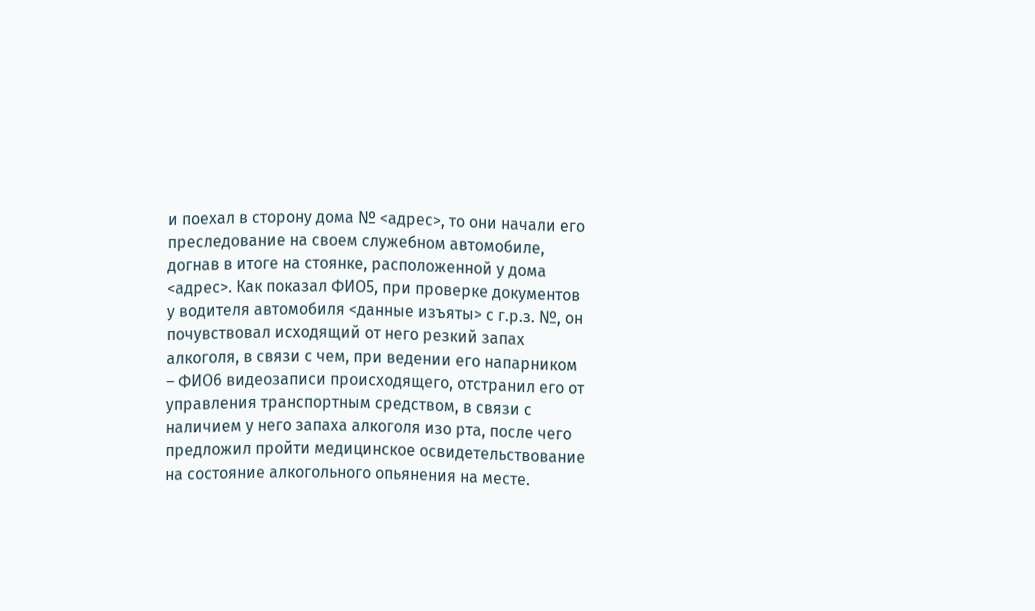и поехал в сторону дома № <адрес>, то они начали его преследование на своем служебном автомобиле, догнав в итоге на стоянке, расположенной у дома <адрес>. Как показал ФИО5, при проверке документов у водителя автомобиля <данные изъяты> с г.р.з. №, он почувствовал исходящий от него резкий запах алкоголя, в связи с чем, при ведении его напарником – ФИО6 видеозаписи происходящего, отстранил его от управления транспортным средством, в связи с наличием у него запаха алкоголя изо рта, после чего предложил пройти медицинское освидетельствование на состояние алкогольного опьянения на месте.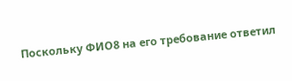Поскольку ФИО8 на его требование ответил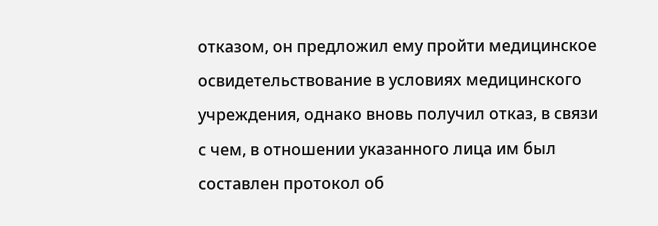отказом, он предложил ему пройти медицинское освидетельствование в условиях медицинского учреждения, однако вновь получил отказ, в связи с чем, в отношении указанного лица им был составлен протокол об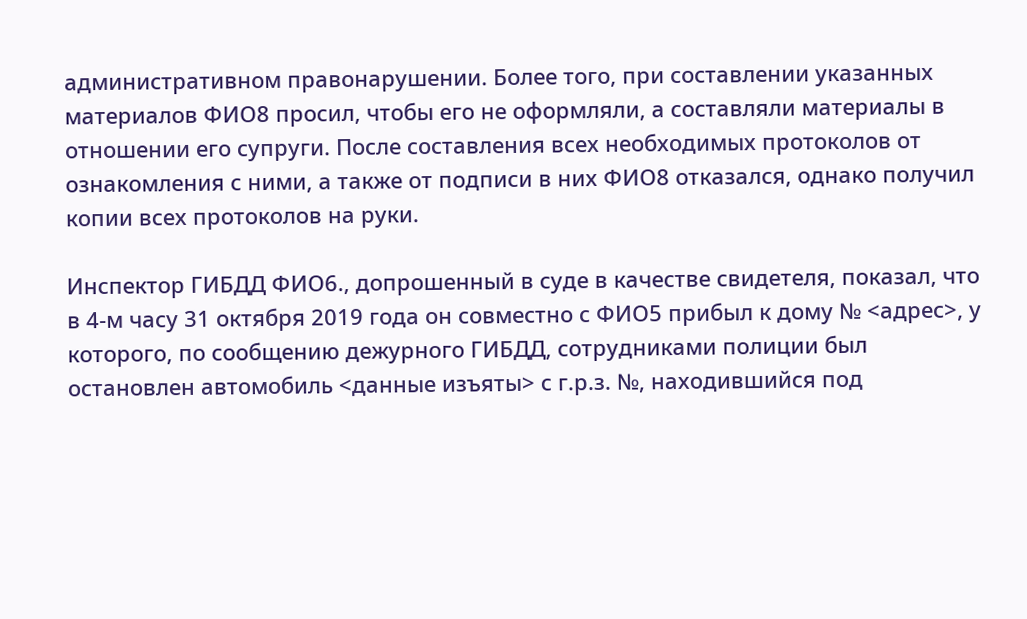административном правонарушении. Более того, при составлении указанных материалов ФИО8 просил, чтобы его не оформляли, а составляли материалы в отношении его супруги. После составления всех необходимых протоколов от ознакомления с ними, а также от подписи в них ФИО8 отказался, однако получил копии всех протоколов на руки.

Инспектор ГИБДД ФИО6., допрошенный в суде в качестве свидетеля, показал, что в 4-м часу 31 октября 2019 года он совместно с ФИО5 прибыл к дому № <адрес>, у которого, по сообщению дежурного ГИБДД, сотрудниками полиции был остановлен автомобиль <данные изъяты> с г.р.з. №, находившийся под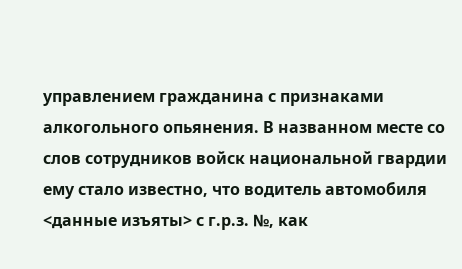управлением гражданина с признаками алкогольного опьянения. В названном месте со слов сотрудников войск национальной гвардии ему стало известно, что водитель автомобиля <данные изъяты> с г.р.з. №, как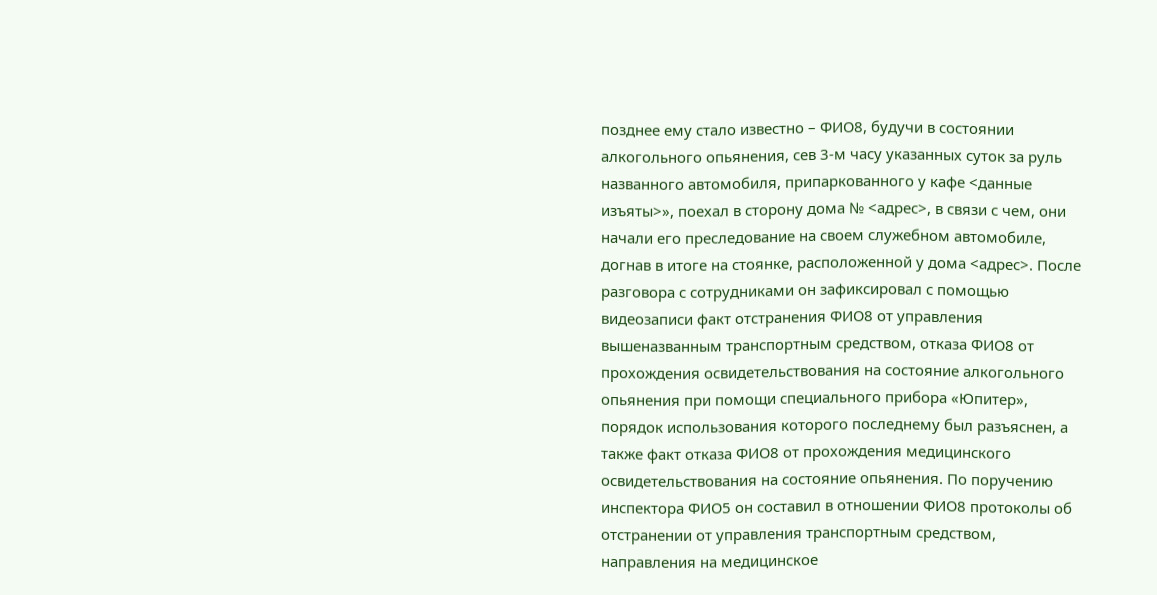позднее ему стало известно – ФИО8, будучи в состоянии алкогольного опьянения, сев 3-м часу указанных суток за руль названного автомобиля, припаркованного у кафе <данные изъяты>», поехал в сторону дома № <адрес>, в связи с чем, они начали его преследование на своем служебном автомобиле, догнав в итоге на стоянке, расположенной у дома <адрес>. После разговора с сотрудниками он зафиксировал с помощью видеозаписи факт отстранения ФИО8 от управления вышеназванным транспортным средством, отказа ФИО8 от прохождения освидетельствования на состояние алкогольного опьянения при помощи специального прибора «Юпитер», порядок использования которого последнему был разъяснен, а также факт отказа ФИО8 от прохождения медицинского освидетельствования на состояние опьянения. По поручению инспектора ФИО5 он составил в отношении ФИО8 протоколы об отстранении от управления транспортным средством, направления на медицинское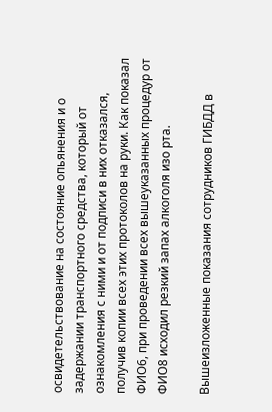освидетельствование на состояние опьянения и о задержании транспортного средства, который от ознакомления с ними и от подписи в них отказался, получив копии всех этих протоколов на руки. Как показал ФИО6, при проведении всех вышеуказанных процедур от ФИО8 исходил резкий запах алкоголя изо рта.

Вышеизложенные показания сотрудников ГИБДД в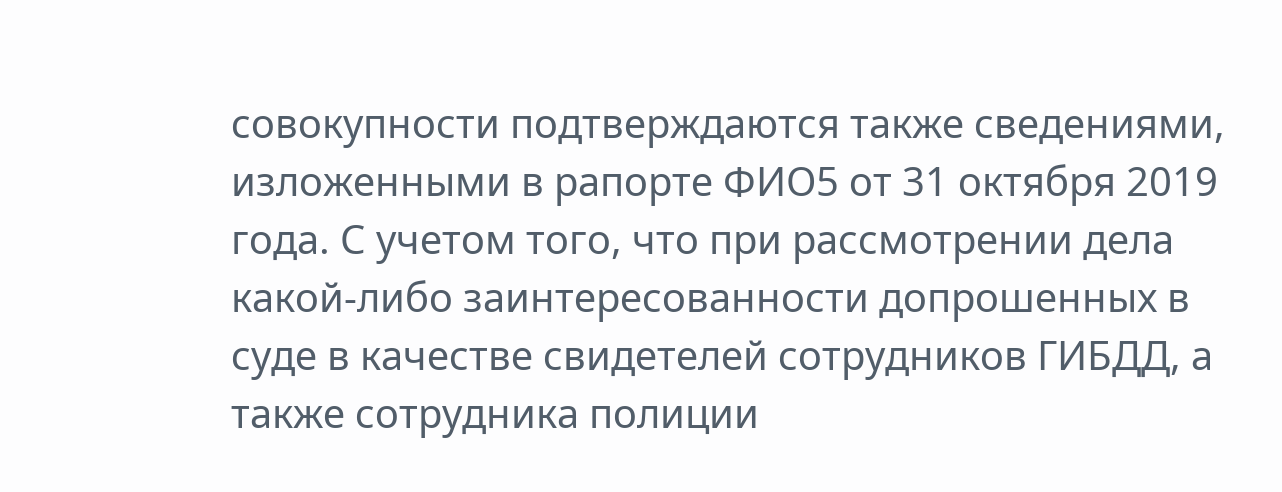совокупности подтверждаются также сведениями, изложенными в рапорте ФИО5 от 31 октября 2019 года. С учетом того, что при рассмотрении дела какой-либо заинтересованности допрошенных в суде в качестве свидетелей сотрудников ГИБДД, а также сотрудника полиции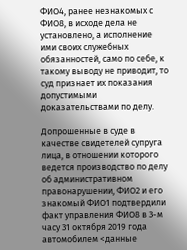ФИО4, ранее незнакомых с ФИО8, в исходе дела не установлено, а исполнение ими своих служебных обязанностей, само по себе, к такому выводу не приводит, то суд признает их показания допустимыми доказательствами по делу.

Допрошенные в суде в качестве свидетелей супруга лица, в отношении которого ведется производство по делу об административном правонарушении, ФИО2 и его знакомый ФИО1 подтвердили факт управления ФИО8 в 3-м часу 31 октября 2019 года автомобилем <данные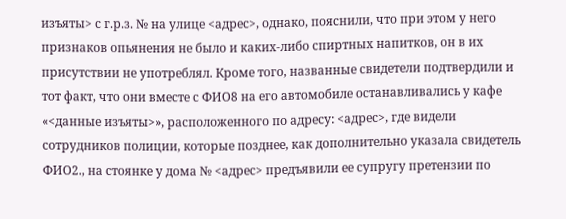изъяты> с г.р.з. № на улице <адрес>, однако, пояснили, что при этом у него признаков опьянения не было и каких-либо спиртных напитков, он в их присутствии не употреблял. Кроме того, названные свидетели подтвердили и тот факт, что они вместе с ФИО8 на его автомобиле останавливались у кафе «<данные изъяты>», расположенного по адресу: <адрес>, где видели сотрудников полиции, которые позднее, как дополнительно указала свидетель ФИО2., на стоянке у дома № <адрес> предъявили ее супругу претензии по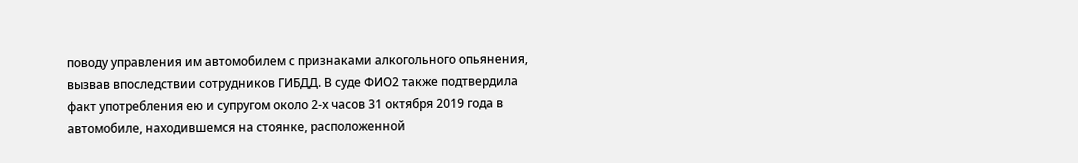поводу управления им автомобилем с признаками алкогольного опьянения, вызвав впоследствии сотрудников ГИБДД. В суде ФИО2 также подтвердила факт употребления ею и супругом около 2-х часов 31 октября 2019 года в автомобиле, находившемся на стоянке, расположенной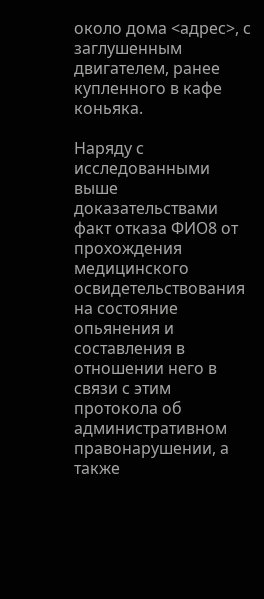около дома <адрес>, с заглушенным двигателем, ранее купленного в кафе коньяка.

Наряду с исследованными выше доказательствами факт отказа ФИО8 от прохождения медицинского освидетельствования на состояние опьянения и составления в отношении него в связи с этим протокола об административном правонарушении, а также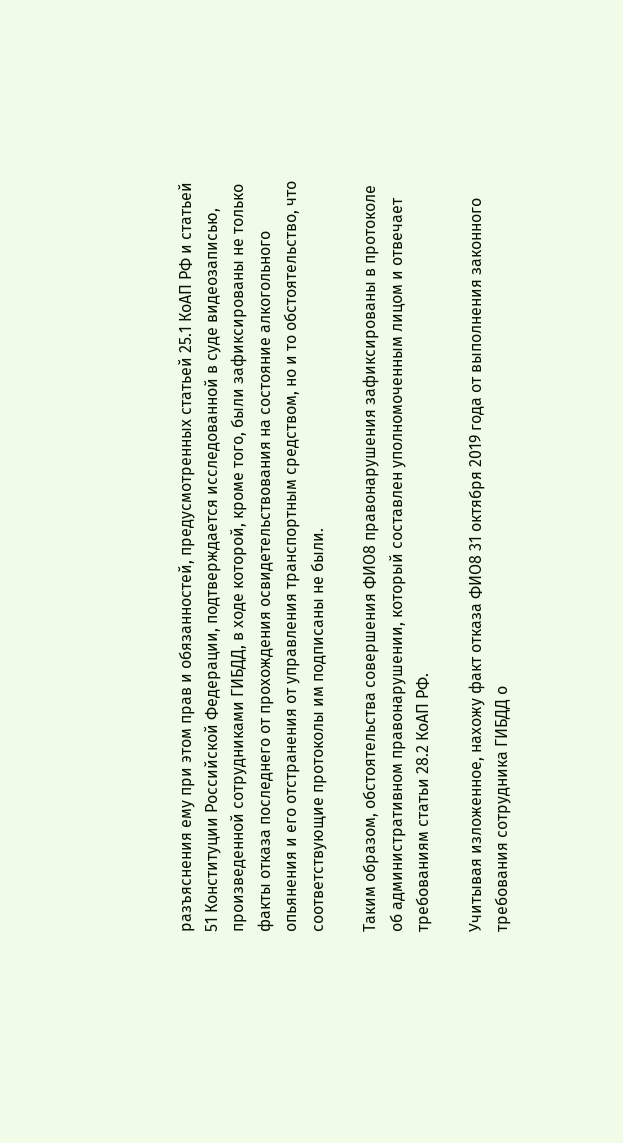разъяснения ему при этом прав и обязанностей, предусмотренных статьей 25.1 КоАП РФ и статьей 51 Конституции Российской Федерации, подтверждается исследованной в суде видеозаписью, произведенной сотрудниками ГИБДД, в ходе которой, кроме того, были зафиксированы не только факты отказа последнего от прохождения освидетельствования на состояние алкогольного опьянения и его отстранения от управления транспортным средством, но и то обстоятельство, что соответствующие протоколы им подписаны не были.

Таким образом, обстоятельства совершения ФИО8 правонарушения зафиксированы в протоколе об административном правонарушении, который составлен уполномоченным лицом и отвечает требованиям статьи 28.2 КоАП РФ.

Учитывая изложенное, нахожу факт отказа ФИО8 31 октября 2019 года от выполнения законного требования сотрудника ГИБДД о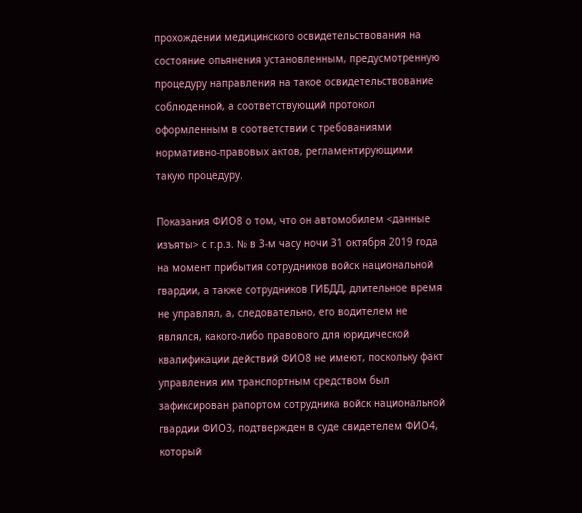прохождении медицинского освидетельствования на состояние опьянения установленным, предусмотренную процедуру направления на такое освидетельствование соблюденной, а соответствующий протокол оформленным в соответствии с требованиями нормативно-правовых актов, регламентирующими такую процедуру.

Показания ФИО8 о том, что он автомобилем <данные изъяты> с г.р.з. № в 3-м часу ночи 31 октября 2019 года на момент прибытия сотрудников войск национальной гвардии, а также сотрудников ГИБДД, длительное время не управлял, а, следовательно, его водителем не являлся, какого-либо правового для юридической квалификации действий ФИО8 не имеют, поскольку факт управления им транспортным средством был зафиксирован рапортом сотрудника войск национальной гвардии ФИО3, подтвержден в суде свидетелем ФИО4, который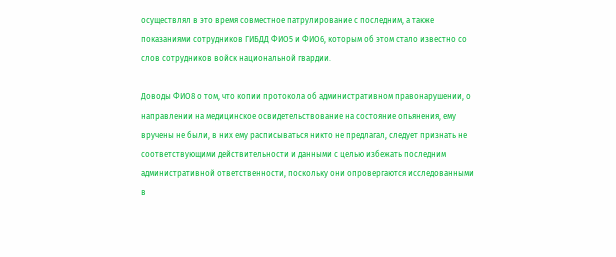осуществлял в это время совместное патрулирование с последним, а также показаниями сотрудников ГИБДД ФИО5 и ФИО6, которым об этом стало известно со слов сотрудников войск национальной гвардии.

Доводы ФИО8 о том, что копии протокола об административном правонарушении, о направлении на медицинское освидетельствование на состояние опьянения, ему вручены не были, в них ему расписываться никто не предлагал, следует признать не соответствующими действительности и данными с целью избежать последним административной ответственности, поскольку они опровергаются исследованными в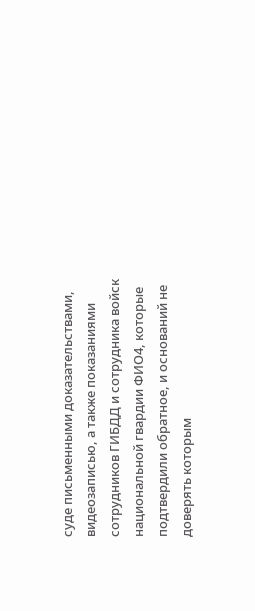суде письменными доказательствами, видеозаписью, а также показаниями сотрудников ГИБДД и сотрудника войск национальной гвардии ФИО4, которые подтвердили обратное, и оснований не доверять которым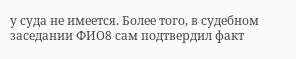у суда не имеется. Более того, в судебном заседании ФИО8 сам подтвердил факт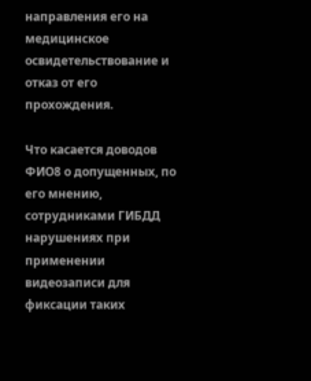направления его на медицинское освидетельствование и отказ от его прохождения.

Что касается доводов ФИО8 о допущенных, по его мнению, сотрудниками ГИБДД нарушениях при применении видеозаписи для фиксации таких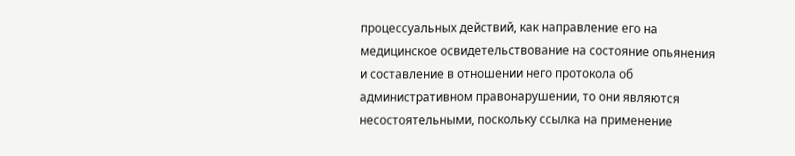процессуальных действий, как направление его на медицинское освидетельствование на состояние опьянения и составление в отношении него протокола об административном правонарушении, то они являются несостоятельными, поскольку ссылка на применение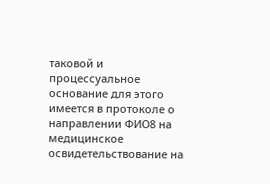таковой и процессуальное основание для этого имеется в протоколе о направлении ФИО8 на медицинское освидетельствование на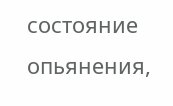состояние опьянения,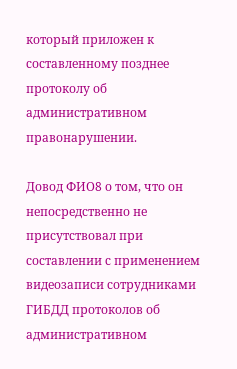который приложен к составленному позднее протоколу об административном правонарушении.

Довод ФИО8 о том, что он непосредственно не присутствовал при составлении с применением видеозаписи сотрудниками ГИБДД протоколов об административном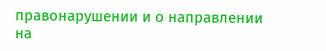правонарушении и о направлении на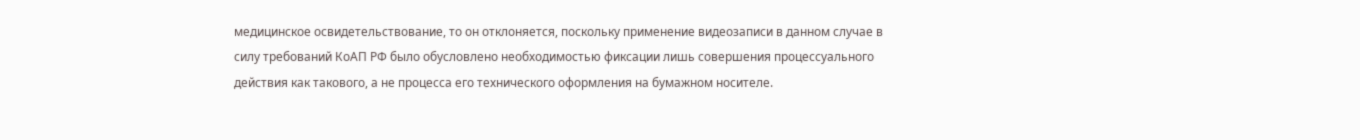медицинское освидетельствование, то он отклоняется, поскольку применение видеозаписи в данном случае в силу требований КоАП РФ было обусловлено необходимостью фиксации лишь совершения процессуального действия как такового, а не процесса его технического оформления на бумажном носителе.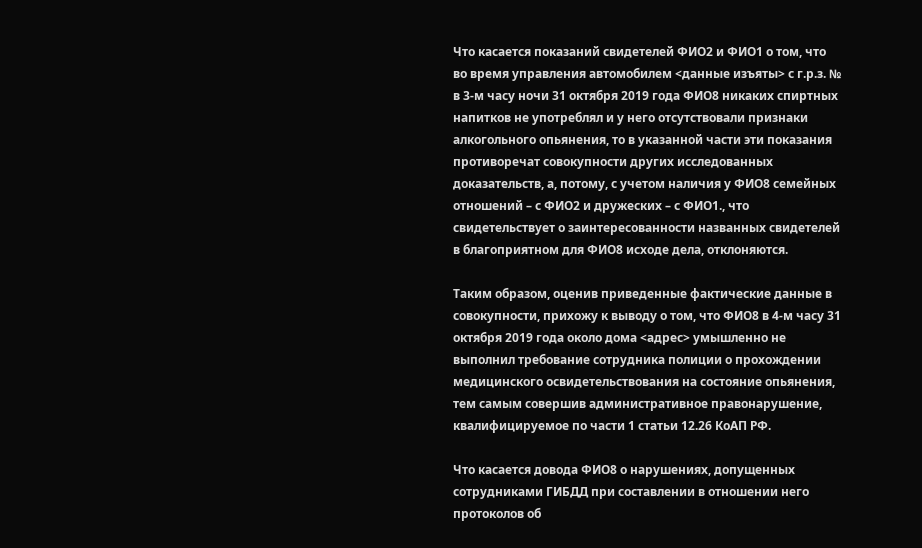Что касается показаний свидетелей ФИО2 и ФИО1 о том, что во время управления автомобилем <данные изъяты> с г.р.з. № в 3-м часу ночи 31 октября 2019 года ФИО8 никаких спиртных напитков не употреблял и у него отсутствовали признаки алкогольного опьянения, то в указанной части эти показания противоречат совокупности других исследованных доказательств, а, потому, с учетом наличия у ФИО8 семейных отношений – с ФИО2 и дружеских – с ФИО1., что свидетельствует о заинтересованности названных свидетелей в благоприятном для ФИО8 исходе дела, отклоняются.

Таким образом, оценив приведенные фактические данные в совокупности, прихожу к выводу о том, что ФИО8 в 4-м часу 31 октября 2019 года около дома <адрес> умышленно не выполнил требование сотрудника полиции о прохождении медицинского освидетельствования на состояние опьянения, тем самым совершив административное правонарушение, квалифицируемое по части 1 статьи 12.26 КоАП РФ.

Что касается довода ФИО8 о нарушениях, допущенных сотрудниками ГИБДД при составлении в отношении него протоколов об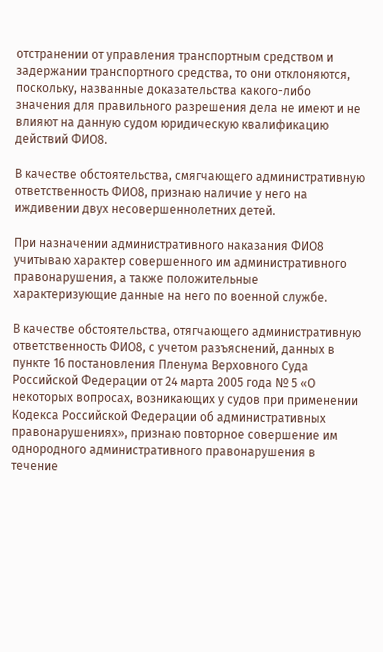отстранении от управления транспортным средством и задержании транспортного средства, то они отклоняются, поскольку, названные доказательства какого-либо значения для правильного разрешения дела не имеют и не влияют на данную судом юридическую квалификацию действий ФИО8.

В качестве обстоятельства, смягчающего административную ответственность ФИО8, признаю наличие у него на иждивении двух несовершеннолетних детей.

При назначении административного наказания ФИО8 учитываю характер совершенного им административного правонарушения, а также положительные характеризующие данные на него по военной службе.

В качестве обстоятельства, отягчающего административную ответственность ФИО8, с учетом разъяснений, данных в пункте 16 постановления Пленума Верховного Суда Российской Федерации от 24 марта 2005 года № 5 «О некоторых вопросах, возникающих у судов при применении Кодекса Российской Федерации об административных правонарушениях», признаю повторное совершение им однородного административного правонарушения в течение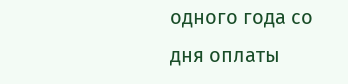одного года со дня оплаты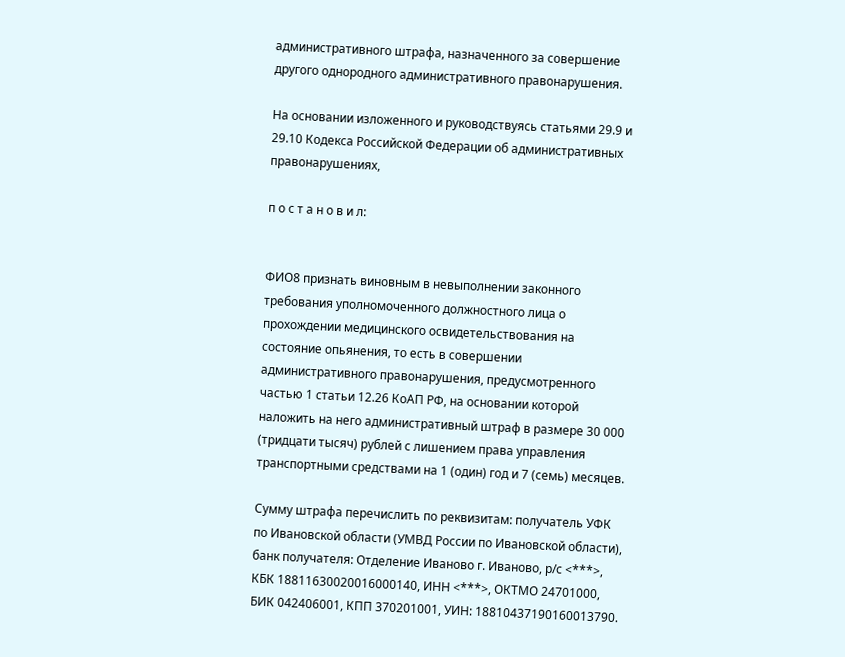административного штрафа, назначенного за совершение другого однородного административного правонарушения.

На основании изложенного и руководствуясь статьями 29.9 и 29.10 Кодекса Российской Федерации об административных правонарушениях,

п о с т а н о в и л:


ФИО8 признать виновным в невыполнении законного требования уполномоченного должностного лица о прохождении медицинского освидетельствования на состояние опьянения, то есть в совершении административного правонарушения, предусмотренного частью 1 статьи 12.26 КоАП РФ, на основании которой наложить на него административный штраф в размере 30 000 (тридцати тысяч) рублей с лишением права управления транспортными средствами на 1 (один) год и 7 (семь) месяцев.

Сумму штрафа перечислить по реквизитам: получатель УФК по Ивановской области (УМВД России по Ивановской области), банк получателя: Отделение Иваново г. Иваново, р/с <***>, КБК 18811630020016000140, ИНН <***>, ОКТМО 24701000, БИК 042406001, КПП 370201001, УИН: 18810437190160013790.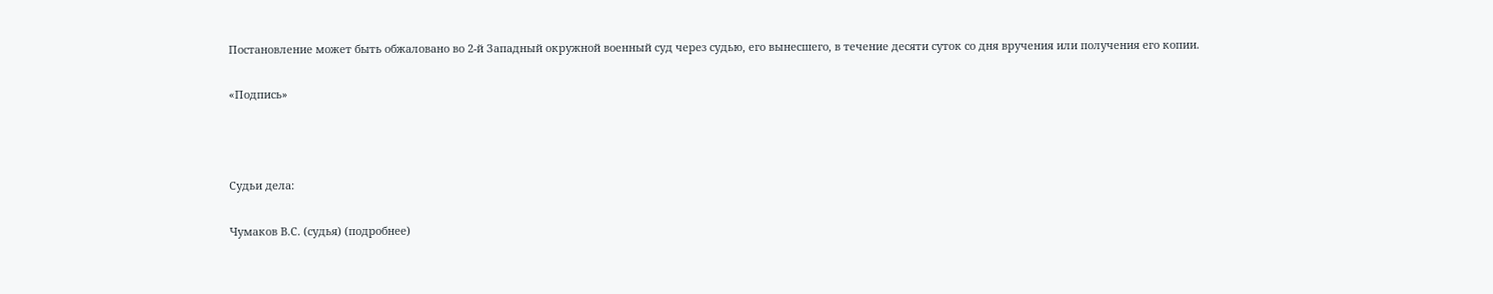Постановление может быть обжаловано во 2-й Западный окружной военный суд через судью, его вынесшего, в течение десяти суток со дня вручения или получения его копии.

«Подпись»



Судьи дела:

Чумаков В.С. (судья) (подробнее)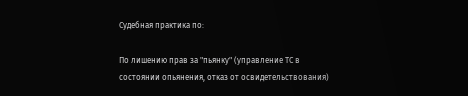Судебная практика по:

По лишению прав за "пьянку" (управление ТС в состоянии опьянения, отказ от освидетельствования)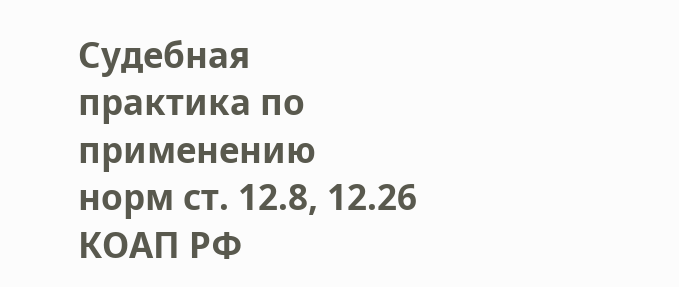Судебная практика по применению норм ст. 12.8, 12.26 КОАП РФ